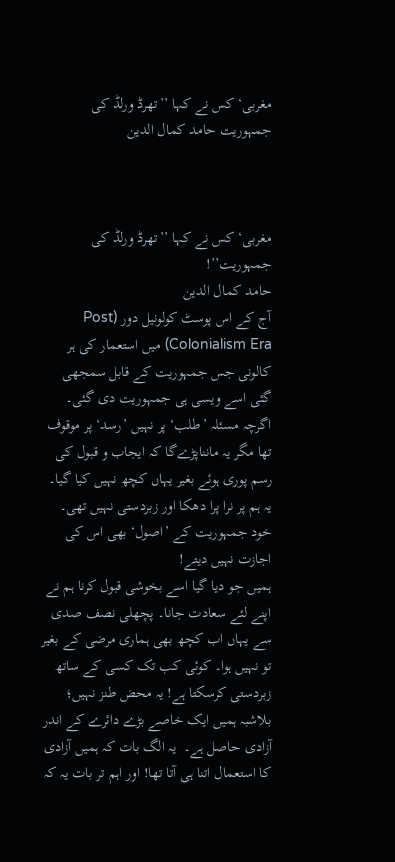مغربی‘ کس نے کہا ’’تھرڈ ورلڈ کی جمہوریت حامد کمال الدین



مغربی‘ کس نے کہا ’’تھرڈ ورلڈ کی جمہوریت’’!
حامد کمال الدین
آج کے اس پوسٹ کولونیل دور (Post Colonialism Era) میں استعمار کی ہر کالونی جس جمہوریت کے قابل سمجھی گئی اسے ویسی ہی جمہوریت دی گئی۔ اگرچہ مسئلہ ’طلب‘ پر نہیں ’رسد‘ پر موقوف تھا مگر یہ مانناپڑےگا کہ ایجاب و قبول کی رسم پوری ہوئے بغیر یہاں کچھ نہیں کیا گیا۔ یہ ہم پر نرا پرا دھکا اور زبردستی نہیں تھی۔ خود جمہوریت کے ’اصول‘ بھی اس کی اجازت نہیں دیتے!
ہمیں جو دیا گیا اسے بخوشی قبول کرنا ہم نے اپنے لئے سعادت جانا۔ پچھلی نصف صدی سے یہاں اب کچھ بھی ہماری مرضی کے بغیر تو نہیں ہوا۔ کوئی کب تک کسی کے ساتھ زبردستی کرسکتا ہے! یہ محض طنز نہیں؛ بلاشبہ ہمیں ایک خاصے بڑے دائرے کے اندر آزادی حاصل ہے۔  یہ الگ بات کہ ہمیں آزادی کا استعمال اتنا ہی آتا تھا! اور اہم تر بات یہ کہ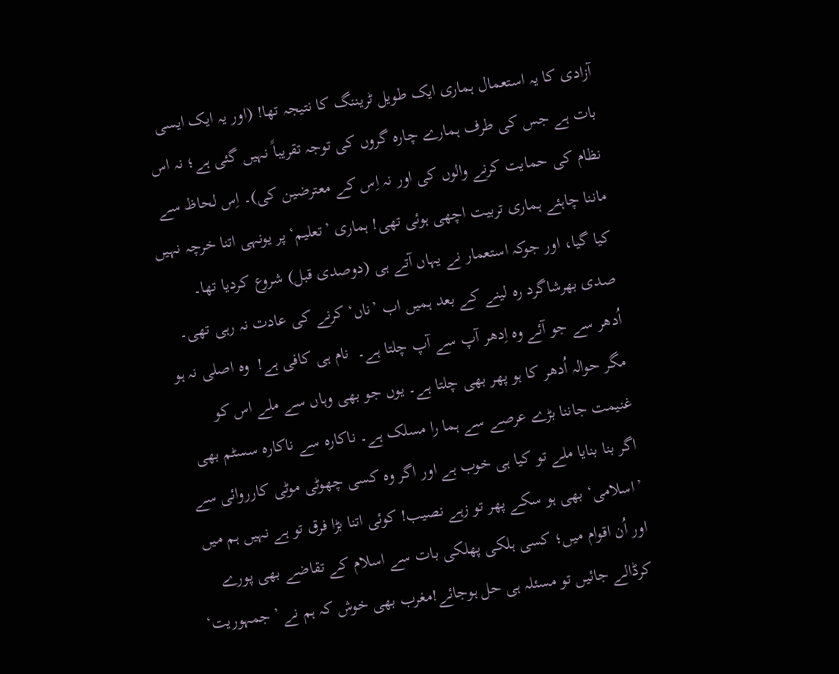آزادی کا یہ استعمال ہماری ایک طویل ٹریننگ کا نتیجہ تھا! (اور یہ ایک ایسی بات ہے جس کی طرف ہمارے چارہ گروں کی توجہ تقریباً نہیں گئی ہے؛ نہ اس نظام کی حمایت کرنے والوں کی اور نہ اِس کے معترضین کی)۔ اِس لحاظ سے ماننا چاہئے ہماری تربیت اچھی ہوئی تھی! ہماری ’تعلیم‘ پر یونہی اتنا خرچہ نہیں کیا گیا، اور جوکہ استعمار نے یہاں آتے ہی (دوصدی قبل) شروع کردیا تھا۔ صدی بھرشاگرد رہ لینے کے بعد ہمیں اب ’ناں‘ کرنے کی عادت نہ رہی تھی۔ اُدھر سے جو آئے وہ اِدھر آپ سے آپ چلتا ہے۔  نام ہی کافی ہے!  وہ اصلی نہ ہو مگر حوالہ اُدھر کا ہو پھر بھی چلتا ہے۔ یوں جو بھی وہاں سے ملے اس کو غنیمت جاننا بڑے عرصے سے ہما را مسلک ہے۔ ناکارہ سے ناکارہ سسٹم بھی اگر بنا بنایا ملے تو کیا ہی خوب ہے اور اگر وہ کسی چھوٹی موٹی کارروائی سے ’اسلامی‘ بھی ہو سکے پھر تو زہے نصیب! کوئی اتنا بڑا فرق تو ہے نہیں ہم میں اور اُن اقوام میں؛ کسی ہلکی پھلکی بات سے اسلام کے تقاضے بھی پورے کرڈالے جائیں تو مسئلہ ہی حل ہوجائے!مغرب بھی خوش کہ ہم نے ’جمہوریت‘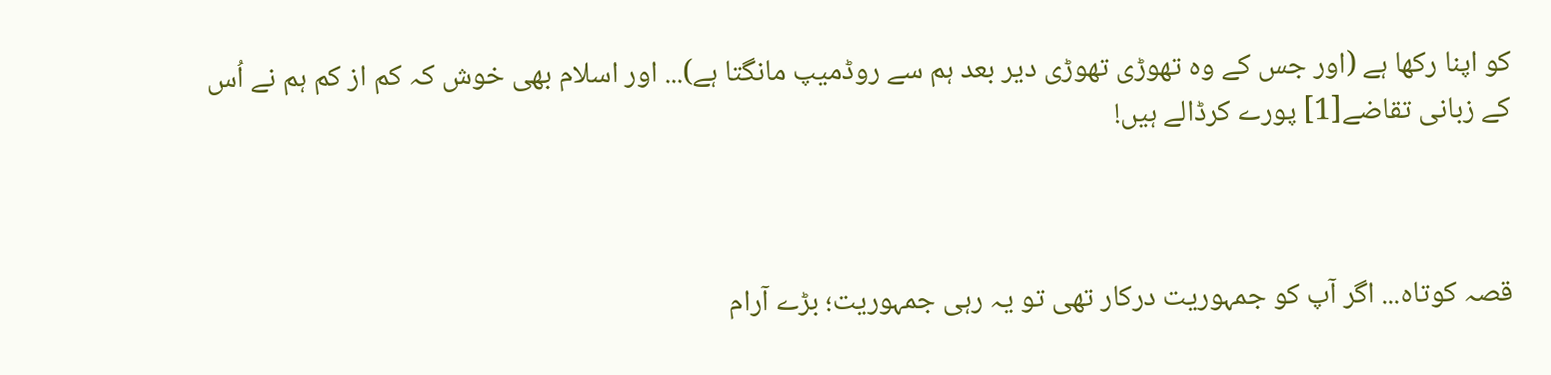کو اپنا رکھا ہے (اور جس کے وہ تھوڑی تھوڑی دیر بعد ہم سے روڈمیپ مانگتا ہے)... اور اسلام بھی خوش کہ کم از کم ہم نے اُس کے زبانی تقاضے[1] پورے کرڈالے ہیں!



قصہ کوتاہ... اگر آپ کو جمہوریت درکار تھی تو یہ رہی جمہوریت؛ بڑے آرام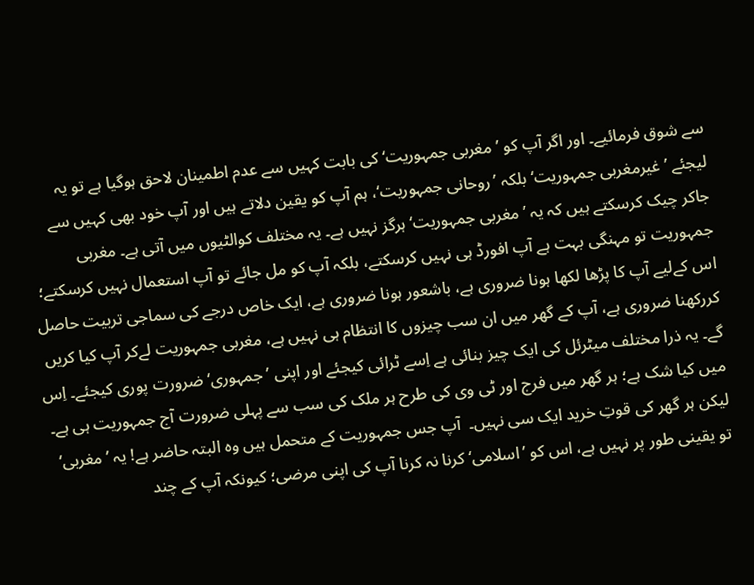سے شوق فرمائیے۔ اور اگر آپ کو ’مغربی جمہوریت‘ کی بابت کہیں سے عدم اطمینان لاحق ہوگیا ہے تو یہ لیجئے ’غیرمغربی جمہوریت‘ بلکہ ’روحانی جمہوریت‘، ہم آپ کو یقین دلاتے ہیں اور آپ خود بھی کہیں سے جاکر چیک کرسکتے ہیں کہ یہ ’مغربی جمہوریت‘ ہرگز نہیں ہے۔ یہ مختلف کوالٹیوں میں آتی ہے۔ مغربی جمہوریت تو مہنگی بہت ہے آپ افورڈ ہی نہیں کرسکتے، بلکہ آپ کو مل جائے تو آپ استعمال نہیں کرسکتے؛ اس کےلیے آپ کا پڑھا لکھا ہونا ضروری ہے، باشعور ہونا ضروری ہے، ایک خاص درجے کی سماجی تربیت حاصل کررکھنا ضروری ہے، آپ کے گھر میں ان سب چیزوں کا انتظام ہی نہیں ہے، مغربی جمہوریت لےکر آپ کیا کریں گے۔ یہ ذرا مختلف میٹرئل کی ایک چیز بنائی ہے اِسے ٹرائی کیجئے اور اپنی ’جمہوری‘ ضرورت پوری کیجئے۔ اِس میں کیا شک ہے؛ ہر گھر میں فرج اور ٹی وی کی طرح ہر ملک کی سب سے پہلی ضرورت آج جمہوریت ہی ہے۔ لیکن ہر گھر کی قوتِ خرید ایک سی نہیں۔  آپ جس جمہوریت کے متحمل ہیں وہ البتہ حاضر ہے! یہ ’مغربی‘ تو یقینی طور پر نہیں ہے، اس کو ’اسلامی‘ کرنا نہ کرنا آپ کی اپنی مرضی؛ کیونکہ آپ کے چند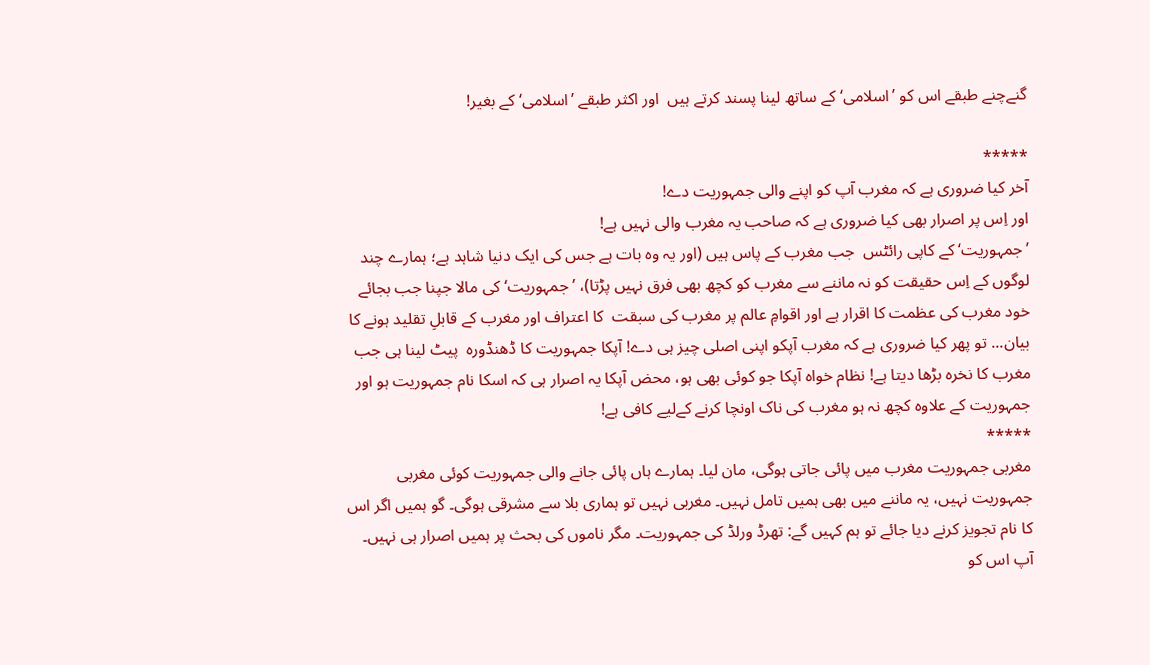گنےچنے طبقے اس کو ’اسلامی‘ کے ساتھ لینا پسند کرتے ہیں  اور اکثر طبقے ’اسلامی‘ کے بغیر!

*****
آخر کیا ضروری ہے کہ مغرب آپ کو اپنے والی جمہوریت دے!
اور اِس پر اصرار بھی کیا ضروری ہے کہ صاحب یہ مغرب والی نہیں ہے!
’جمہوریت‘ کے کاپی رائٹس  جب مغرب کے پاس ہیں (اور یہ وہ بات ہے جس کی ایک دنیا شاہد ہے؛ ہمارے چند لوگوں کے اِس حقیقت کو نہ ماننے سے مغرب کو کچھ بھی فرق نہیں پڑتا)، ’جمہوریت‘ کی مالا جپنا جب بجائے خود مغرب کی عظمت کا اقرار ہے اور اقوامِ عالم پر مغرب کی سبقت  کا اعتراف اور مغرب کے قابلِ تقلید ہونے کا بیان... تو پھر کیا ضروری ہے کہ مغرب آپکو اپنی اصلی چیز ہی دے! آپکا جمہوریت کا ڈھنڈورہ  پیٹ لینا ہی جب مغرب کا نخرہ بڑھا دیتا ہے! نظام خواہ آپکا جو کوئی بھی ہو، محض آپکا یہ اصرار ہی کہ اسکا نام جمہوریت ہو اور جمہوریت کے علاوہ کچھ نہ ہو مغرب کی ناک اونچا کرنے کےلیے کافی ہے!
*****
مغربی جمہوریت مغرب میں پائی جاتی ہوگی، مان لیا۔ ہمارے ہاں پائی جانے والی جمہوریت کوئی مغربی جمہوریت نہیں، یہ ماننے میں بھی ہمیں تامل نہیں۔ مغربی نہیں تو ہماری بلا سے مشرقی ہوگی۔ گو ہمیں اگر اس کا نام تجویز کرنے دیا جائے تو ہم کہیں گے: تھرڈ ورلڈ کی جمہوریت۔ مگر ناموں کی بحث پر ہمیں اصرار ہی نہیں۔ آپ اس کو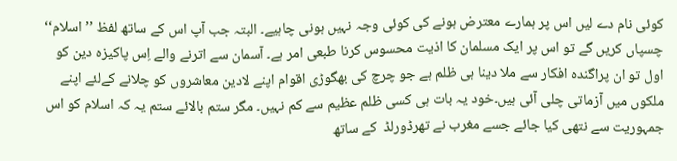کوئی نام دے لیں اس پر ہمارے معترض ہونے کی کوئی وجہ نہیں ہونی چاہیے۔ البتہ جب آپ اس کے ساتھ لفظ ’’اسلام‘‘ چسپاں کریں گے تو اس پر ایک مسلمان کا اذیت محسوس کرنا طبعی امر ہے۔ آسمان سے اترنے والے اِس پاکیزہ دین کو اول تو ان پراگندہ افکار سے ملا دینا ہی ظلم ہے جو چرچ کی بھگوڑی اقوام اپنے لادین معاشروں کو چلانے کےلئے اپنے ملکوں میں آزماتی چلی آئی ہیں۔خود یہ بات ہی کسی ظلم عظیم سے کم نہیں۔ مگر ستم بالائے ستم یہ کہ اسلام کو اس جمہوریت سے نتھی کیا جائے جسے مغرب نے تھرڈورلڈ  کے ساتھ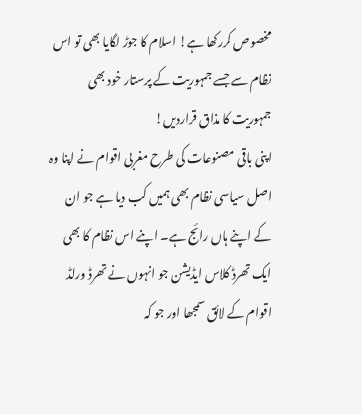مخصوص کررکھا ہے! اسلام کا جوڑ لگایا بھی تو اس نظام سے جسے جمہوریت کے پرستار خود بھی جمہوریت کا مذاق قراردیں!
اپنی باقی مصنوعات کی طرح مغربی اقوام نے اپنا وہ اصل سیاسی نظام بھی ہمیں کب دیا ہے جو ان کے اپنے ہاں رائج ہے۔ اپنے اس نظام کا بھی ایک تھرڈ کلاس ایڈیشن جو انہوں نے تھرڈ ورلڈ اقوام کے لائق سمجھا اور جو کہ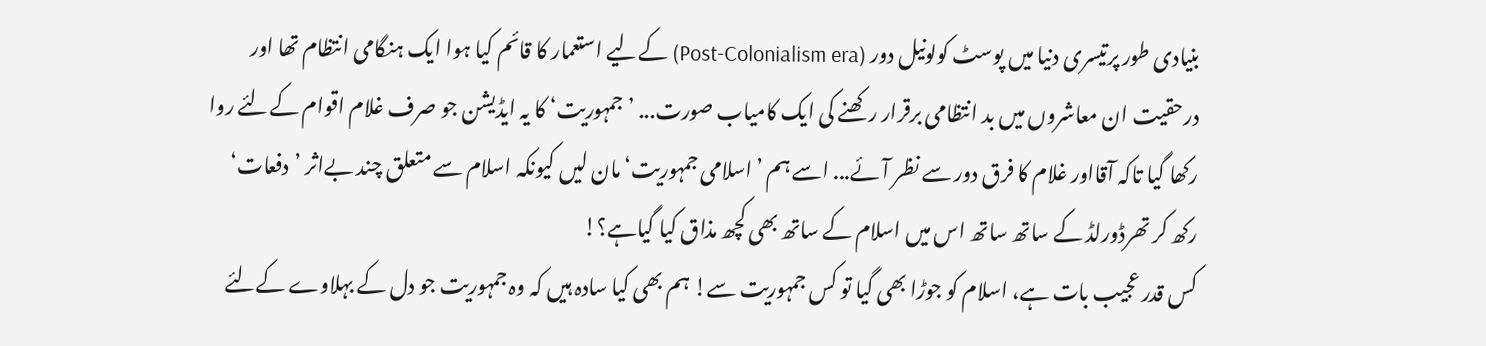بنیادی طور پرتیسری دنیا میں پوسٹ کولونیل دور (Post-Colonialism era) کےلیے استعمار کا قائم کیا ہوا ایک ہنگامی انتظام تھا اور درحقیت ان معاشروں میں بد انتظامی برقرار رکھنے کی ایک کامیاب صورت... ’جمہوریت‘ کا یہ ایڈیشن جو صرف غلام اقوام کےلئے روا رکھا گیا تاکہ آقااور غلام کا فرق دور سے نظر آئے... اسے ہم ’اسلامی جمہوریت‘ مان لیں کیونکہ اسلام سے متعلق چند بےاثر ’دفعات‘ رکھ کر تھرڈورلڈ کے ساتھ ساتھ اس میں اسلام کے ساتھ بھی کچھ مذاق کیا گیاہے؟!
کس قدر عجیب بات ہے، اسلام کو جوڑا بھی گیا تو کس جمہوریت سے! ہم بھی کیا سادہ ہیں کہ وہ جمہوریت جو دل کے بہلاوے کےلئے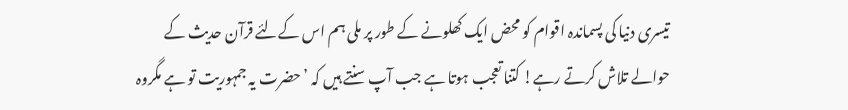تیسری دنیا کی پسماندہ اقوام کو محض ایک کھلونے کے طور پر ملی ہم اس کےلئے قرآن حدیث کے حوالے تلاش کرتے رہے! کتنا تعجب ہوتا ہے جب آپ سنتے ہیں کہ ’حضرت یہ جمہوریت تو ہے مگروہ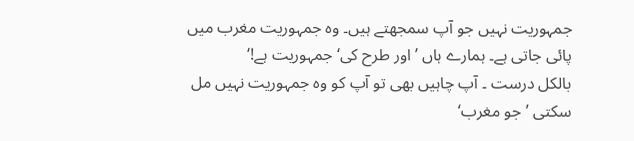جمہوریت نہیں جو آپ سمجھتے ہیں۔ وہ جمہوریت مغرب میں پائی جاتی ہے۔ ہمارے ہاں ’اور طرح کی‘ جمہوریت ہے!‘
بالکل درست ۔ آپ چاہیں بھی تو آپ کو وہ جمہوریت نہیں مل سکتی ’جو مغرب‘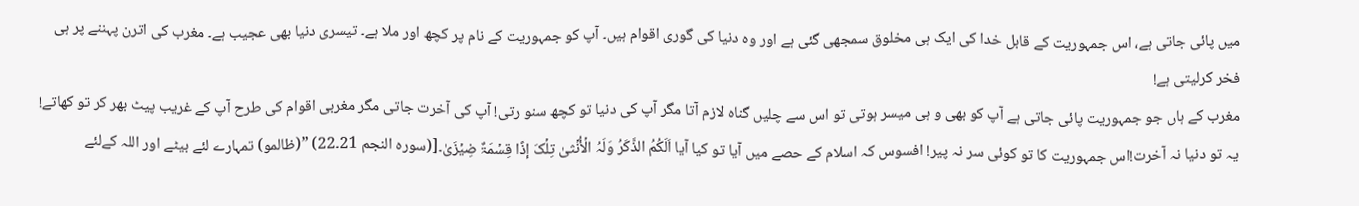میں پائی جاتی ہے، اس جمہوریت کے قابل خدا کی ایک ہی مخلوق سمجھی گئی ہے اور وہ دنیا کی گوری اقوام ہیں۔ آپ کو جمہوریت کے نام پر کچھ اور ملا ہے۔ تیسری دنیا بھی عجیب ہے۔ مغرب کی اترن پہننے پر ہی فخر کرلیتی ہے!
مغرب کے ہاں جو جمہوریت پائی جاتی ہے آپ کو بھی و ہی میسر ہوتی تو اس سے چلیں گناہ لازم آتا مگر آپ کی دنیا تو کچھ سنو رتی! آپ کی آخرت جاتی مگر مغربی اقوام کی طرح آپ کے غریب پیٹ بھر کر تو کھاتے! یہ تو دنیا نہ آخرت!اس جمہوریت کا تو کوئی سر نہ پیر! افسوس کہ اسلام کے حصے میں آیا تو کیا آیا اَلَکُمُ الذَّکَرُ وَلَہُ الۡأُنۡثیٰ تِلۡکَ إذًا قِسۡمَۃٌ ضِیۡزَیٰ۔[(سورہ النجم 21۔22) ”(ظالمو) تمہارے لئے بیٹے اور اللہ کےلئے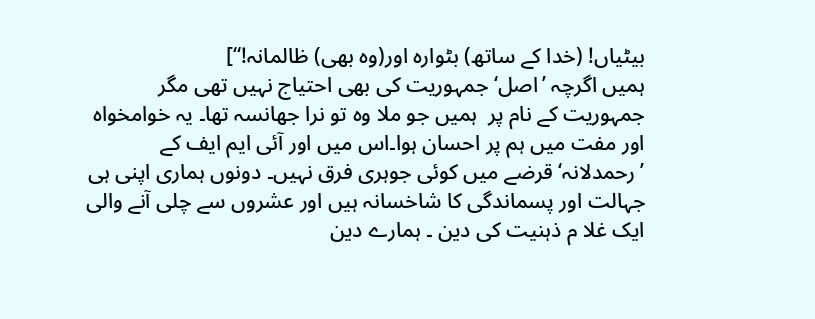بیٹیاں! (خدا کے ساتھ) بٹوارہ اور(وہ بھی) ظالمانہ!“]
ہمیں اگرچہ ’اصل‘ جمہوریت کی بھی احتیاج نہیں تھی مگر جمہوریت کے نام پر  ہمیں جو ملا وہ تو نرا جھانسہ تھا۔ یہ خوامخواہ اور مفت میں ہم پر احسان ہوا۔اس میں اور آئی ایم ایف کے ’رحمدلانہ‘ قرضے میں کوئی جوہری فرق نہیں۔ دونوں ہماری اپنی ہی جہالت اور پسماندگی کا شاخسانہ ہیں اور عشروں سے چلی آنے والی ایک غلا م ذہنیت کی دین ۔ ہمارے دین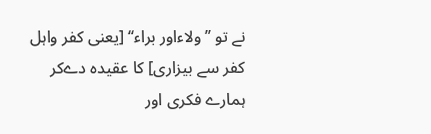نے تو ’’ولاءاور براء‘‘ [یعنی کفر واہل کفر سے بیزاری] کا عقیدہ دےکر ہمارے فکری اور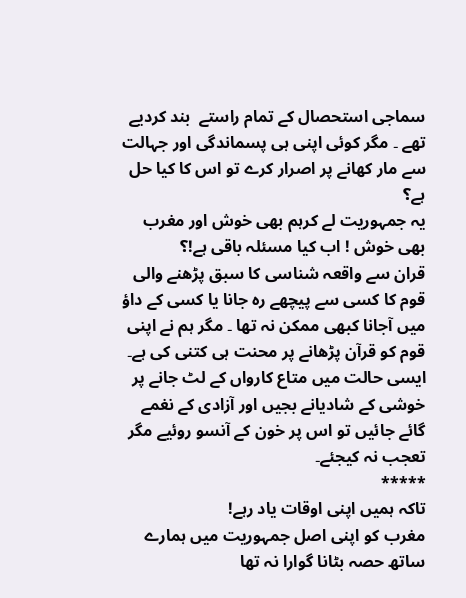سماجی استحصال کے تمام راستے  بند کردیے تھے ۔ مگر کوئی اپنی ہی پسماندگی اور جہالت سے مار کھانے پر اصرار کرے تو اس کا کیا حل ہے؟
یہ جمہوریت لے کرہم بھی خوش اور مغرب بھی خوش ! اب کیا مسئلہ باقی ہے!؟
قران سے واقعہ شناسی کا سبق پڑھنے والی قوم کا کسی سے پیچھے رہ جانا یا کسی کے داؤ میں آجانا کبھی ممکن نہ تھا ۔ مگر ہم نے اپنی قوم کو قرآن پڑھانے پر محنت ہی کتنی کی ہے۔ ایسی حالت میں متاع کارواں کے لٹ جانے پر خوشی کے شادیانے بجیں اور آزادی کے نغمے گائے جائیں تو اس پر خون کے آنسو روئیے مگر تعجب نہ کیجئے۔
*****
تاکہ ہمیں اپنی اوقات یاد رہے!
مغرب کو اپنی اصل جمہوریت میں ہمارے ساتھ حصہ بٹانا گوارا نہ تھا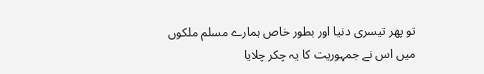تو پھر تیسری دنیا اور بطور خاص ہمارے مسلم ملکوں میں اس نے جمہوریت کا یہ چکر چلایا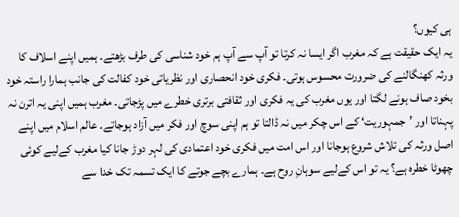ہی کیوں؟
یہ ایک حقیقت ہے کہ مغرب اگر ایسا نہ کرتا تو آپ سے آپ ہم خود شناسی کی طرف بڑھتے۔ ہمیں اپنے اسلاف کا ورثہ کھنگالنے کی ضرورت محسوس ہوتی۔ فکری خود انحصاری اور نظریاتی خود کفالت کی جانب ہمارا راستہ خود بخود صاف ہونے لگتا اور یوں مغرب کی یہ فکری اور ثقافتی برتری خطرے میں پڑجاتی۔ مغرب ہمیں اپنی یہ اترن نہ پہناتا اور ’جمہوریت‘ کے اس چکر میں نہ ڈالتا تو ہم اپنی سوچ اور فکر میں آزاد ہوجاتے۔ عالم اسلام میں اپنے اصل ورثہ کی تلاش شروع ہوجانا اور اس امت میں فکری خود اعتمادی کی لہر دوڑ جانا کیا مغرب کےلیے کوئی چھوٹا خطرہ ہے؟ یہ تو اس کےلیے سوہانِ روح ہے۔ ہمارے بچے جوتے کا ایک تسمہ تک خدا سے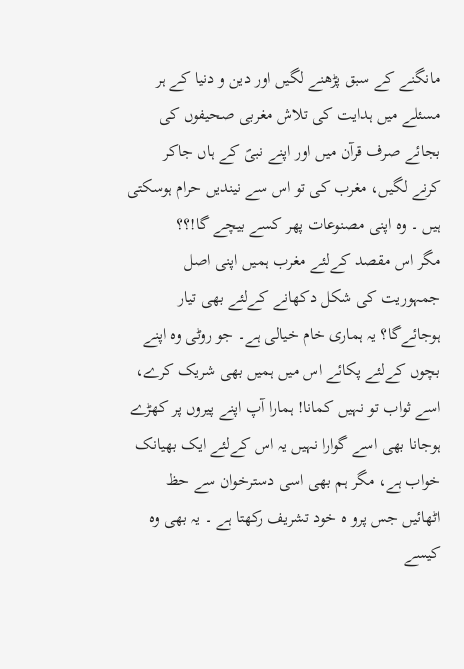مانگنے کے سبق پڑھنے لگیں اور دین و دنیا کے ہر مسئلے میں ہدایت کی تلاش مغربی صحیفوں کی بجائے صرف قرآن میں اور اپنے نبیؐ کے ہاں جاکر  کرنے لگیں، مغرب کی تو اس سے نیندیں حرام ہوسکتی ہیں ۔ وہ اپنی مصنوعات پھر کسے بیچے گا!؟؟
مگر اس مقصد کےلئے مغرب ہمیں اپنی اصل جمہوریت کی شکل دکھانے کےلئے بھی تیار ہوجائےگا؟ یہ ہماری خام خیالی ہے۔ جو روٹی وہ اپنے بچوں کےلئے پکائے اس میں ہمیں بھی شریک کرے، اسے ثواب تو نہیں کمانا! ہمارا آپ اپنے پیروں پر کھڑے ہوجانا بھی اسے گوارا نہیں یہ اس کےلئے ایک بھیانک خواب ہے، مگر ہم بھی اسی دسترخوان سے حظ اٹھائیں جس پرو ہ خود تشریف رکھتا ہے ۔ یہ بھی وہ کیسے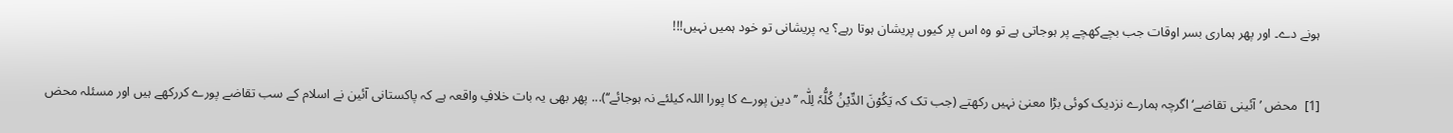ہونے دے۔ اور پھر ہماری بسر اوقات جب بچےکھچے پر ہوجاتی ہے تو وہ اس پر کیوں پریشان ہوتا رہے؟ یہ پریشانی تو خود ہمیں نہیں!!!


[1]  محض ’آئینی تقاضے‘ اگرچہ ہمارے نزدیک کوئی بڑا معنیٰ نہیں رکھتے (جب تک کہ یَکُوۡنَ الدِّیۡنُ کُلُّہٗ لِلّٰہ ’’دین پورے کا پورا اللہ کیلئے نہ ہوجائے‘‘)... پھر بھی یہ بات خلافِ واقعہ ہے کہ پاکستانی آئین نے اسلام کے سب تقاضے پورے کررکھے ہیں اور مسئلہ محض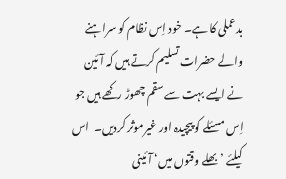بدعملی کا ہے۔ خود اِس نظام کو سراہنے والے حضرات تسلیم کرتے ہیں کہ آئین نے ایسے بہت سے سقم چھوڑ رکھے ہیں جو اِس مسئلے کو پیچیدہ اور غیرموثر کردیں۔  اس کیلئے ’بھلے وقتوں میں‘ آئینی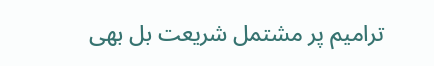ترامیم پر مشتمل شریعت بل بھی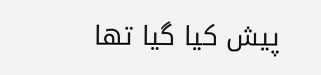پیش کیا گیا تھا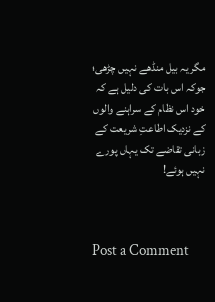مگر یہ بیل منڈھے نہیں چڑھی؛ جوکہ اس بات کی دلیل ہے کہ خود اس نظام کے سراہنے والوں کے نزدیک اطاعتِ شریعت کے زبانی تقاضے تک یہاں پورے نہیں ہوئے!



Post a Comment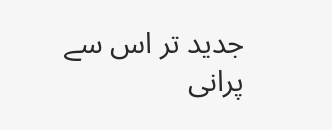جدید تر اس سے پرانی